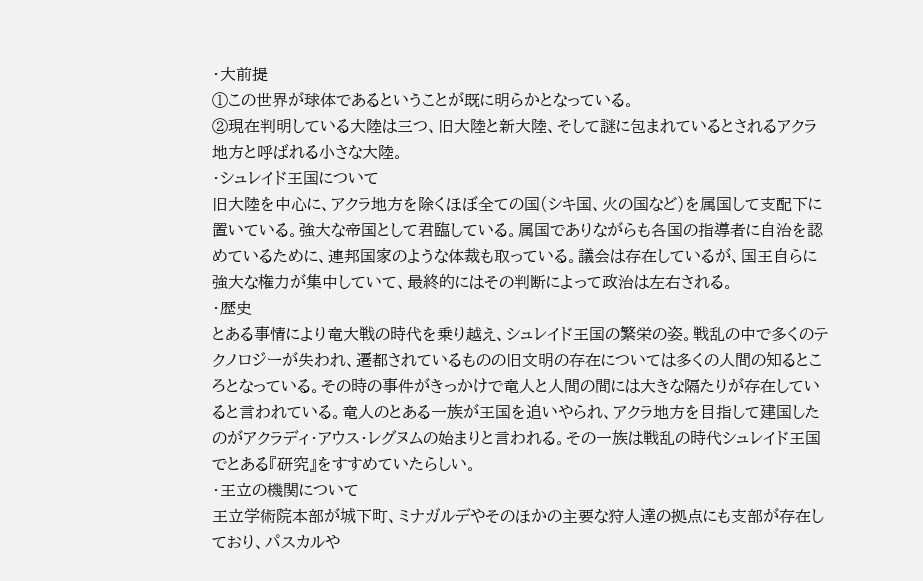・大前提
①この世界が球体であるということが既に明らかとなっている。
②現在判明している大陸は三つ、旧大陸と新大陸、そして謎に包まれているとされるアクラ地方と呼ばれる小さな大陸。
・シュレイド王国について
旧大陸を中心に、アクラ地方を除くほぼ全ての国(シキ国、火の国など)を属国して支配下に置いている。強大な帝国として君臨している。属国でありながらも各国の指導者に自治を認めているために、連邦国家のような体裁も取っている。議会は存在しているが、国王自らに強大な権力が集中していて、最終的にはその判断によって政治は左右される。
・歴史
とある事情により竜大戦の時代を乗り越え、シュレイド王国の繁栄の姿。戦乱の中で多くのテクノロジーが失われ、遷都されているものの旧文明の存在については多くの人間の知るところとなっている。その時の事件がきっかけで竜人と人間の間には大きな隔たりが存在していると言われている。竜人のとある一族が王国を追いやられ、アクラ地方を目指して建国したのがアクラディ・アウス・レグヌムの始まりと言われる。その一族は戦乱の時代シュレイド王国でとある『研究』をすすめていたらしい。
・王立の機関について
王立学術院本部が城下町、ミナガルデやそのほかの主要な狩人達の拠点にも支部が存在しており、パスカルや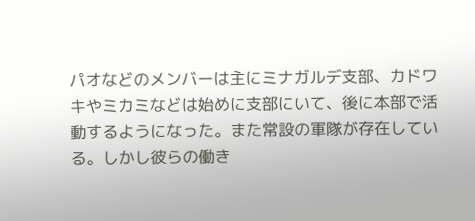パオなどのメンバーは主にミナガルデ支部、カドワキやミカミなどは始めに支部にいて、後に本部で活動するようになった。また常設の軍隊が存在している。しかし彼らの働き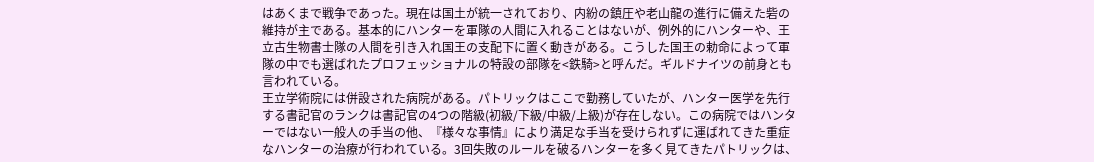はあくまで戦争であった。現在は国土が統一されており、内紛の鎮圧や老山龍の進行に備えた砦の維持が主である。基本的にハンターを軍隊の人間に入れることはないが、例外的にハンターや、王立古生物書士隊の人間を引き入れ国王の支配下に置く動きがある。こうした国王の勅命によって軍隊の中でも選ばれたプロフェッショナルの特設の部隊を<鉄騎>と呼んだ。ギルドナイツの前身とも言われている。
王立学術院には併設された病院がある。パトリックはここで勤務していたが、ハンター医学を先行する書記官のランクは書記官の4つの階級(初級/下級/中級/上級)が存在しない。この病院ではハンターではない一般人の手当の他、『様々な事情』により満足な手当を受けられずに運ばれてきた重症なハンターの治療が行われている。3回失敗のルールを破るハンターを多く見てきたパトリックは、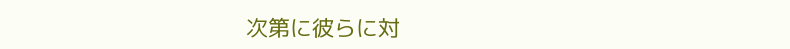次第に彼らに対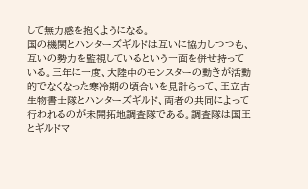して無力感を抱くようになる。
国の機関とハンターズギルドは互いに協力しつつも、互いの勢力を監視しているという一面を併せ持っている。三年に一度、大陸中のモンスターの動きが活動的でなくなった寒冷期の頃合いを見計らって、王立古生物書士隊とハンターズギルド、両者の共同によって行われるのが未開拓地調査隊である。調査隊は国王とギルドマ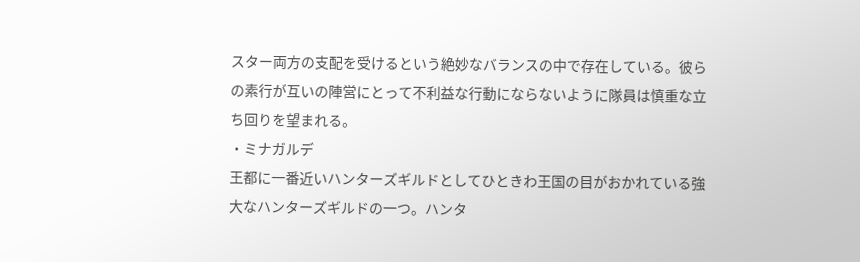スター両方の支配を受けるという絶妙なバランスの中で存在している。彼らの素行が互いの陣営にとって不利益な行動にならないように隊員は慎重な立ち回りを望まれる。
・ミナガルデ
王都に一番近いハンターズギルドとしてひときわ王国の目がおかれている強大なハンターズギルドの一つ。ハンタ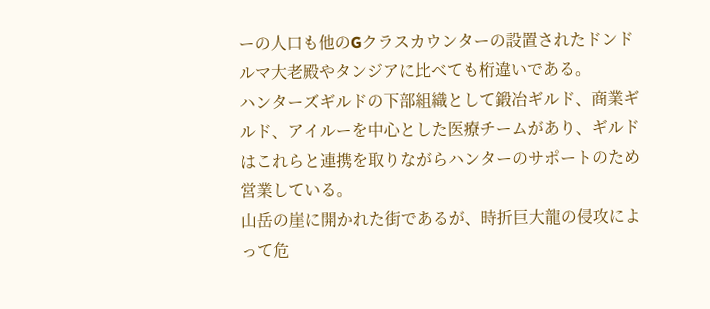ーの人口も他のGクラスカウンターの設置されたドンドルマ大老殿やタンジアに比べても桁違いである。
ハンターズギルドの下部組織として鍛冶ギルド、商業ギルド、アイルーを中心とした医療チームがあり、ギルドはこれらと連携を取りながらハンターのサポートのため営業している。
山岳の崖に開かれた街であるが、時折巨大龍の侵攻によって危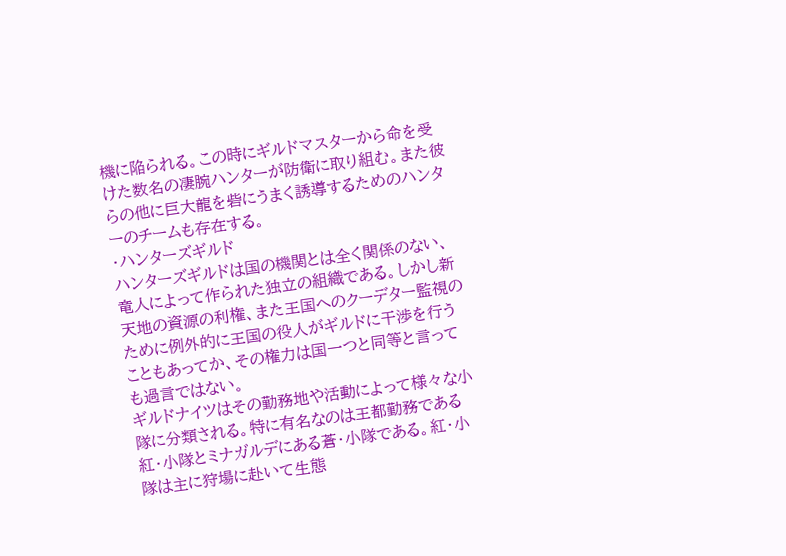機に陥られる。この時にギルドマスターから命を受けた数名の凄腕ハンターが防衛に取り組む。また彼らの他に巨大龍を砦にうまく誘導するためのハンターのチームも存在する。
・ハンターズギルド
ハンターズギルドは国の機関とは全く関係のない、竜人によって作られた独立の組織である。しかし新天地の資源の利権、また王国へのクーデター監視のために例外的に王国の役人がギルドに干渉を行うこともあってか、その権力は国一つと同等と言っても過言ではない。
ギルドナイツはその勤務地や活動によって様々な小隊に分類される。特に有名なのは王都勤務である紅・小隊とミナガルデにある蒼・小隊である。紅・小隊は主に狩場に赴いて生態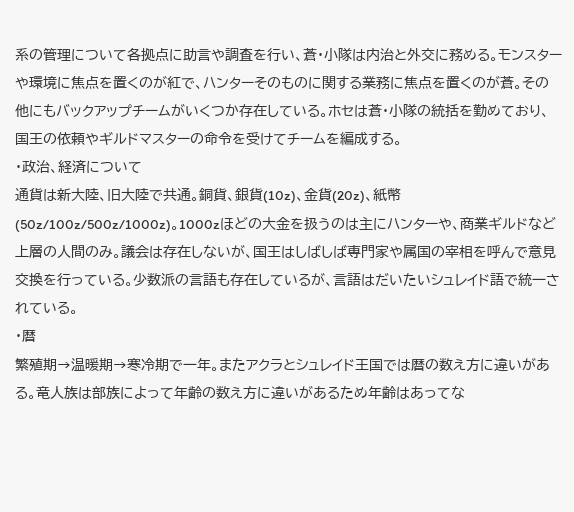系の管理について各拠点に助言や調査を行い、蒼・小隊は内治と外交に務める。モンスターや環境に焦点を置くのが紅で、ハンターそのものに関する業務に焦点を置くのが蒼。その他にもバックアップチームがいくつか存在している。ホセは蒼・小隊の統括を勤めており、国王の依頼やギルドマスターの命令を受けてチームを編成する。
・政治、経済について
通貨は新大陸、旧大陸で共通。銅貨、銀貨(10z)、金貨(20z)、紙幣(50z/100z/500z/1000z)。1000zほどの大金を扱うのは主にハンターや、商業ギルドなど上層の人間のみ。議会は存在しないが、国王はしばしば専門家や属国の宰相を呼んで意見交換を行っている。少数派の言語も存在しているが、言語はだいたいシュレイド語で統一されている。
・暦
繁殖期→温暖期→寒冷期で一年。またアクラとシュレイド王国では暦の数え方に違いがある。竜人族は部族によって年齢の数え方に違いがあるため年齢はあってな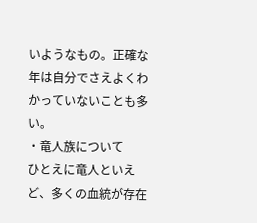いようなもの。正確な年は自分でさえよくわかっていないことも多い。
・竜人族について
ひとえに竜人といえど、多くの血統が存在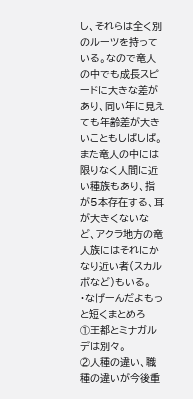し、それらは全く別のルーツを持っている。なので竜人の中でも成長スピードに大きな差があり、同い年に見えても年齢差が大きいこともしばしば。また竜人の中には限りなく人間に近い種族もあり、指が5本存在する、耳が大きくないなど、アクラ地方の竜人族にはそれにかなり近い者(スカルボなど)もいる。
・なげーんだよもっと短くまとめろ
①王都とミナガルデは別々。
②人種の違い、職種の違いが今後重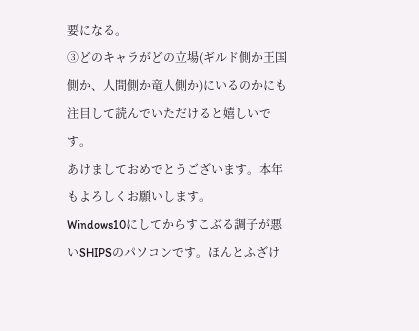要になる。
③どのキャラがどの立場(ギルド側か王国側か、人間側か竜人側か)にいるのかにも注目して読んでいただけると嬉しいです。
あけましておめでとうございます。本年もよろしくお願いします。
Windows10にしてからすこぶる調子が悪いSHIPSのパソコンです。ほんとふざけ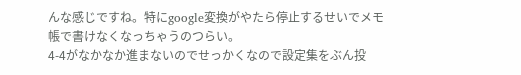んな感じですね。特にgoogle変換がやたら停止するせいでメモ帳で書けなくなっちゃうのつらい。
4-4がなかなか進まないのでせっかくなので設定集をぶん投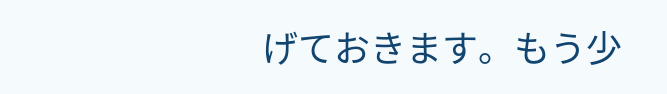げておきます。もう少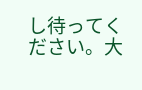し待ってください。大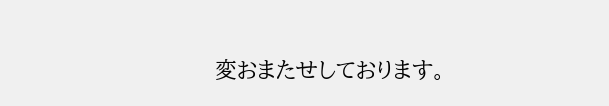変おまたせしております。